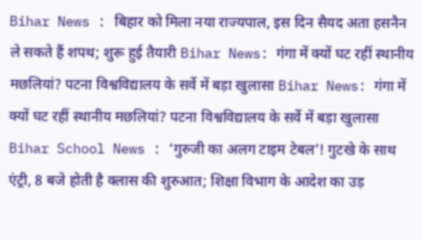Bihar News : बिहार को मिला नया राज्यपाल, इस दिन सैयद अता हसनैन ले सकते हैं शपथ; शुरू हुई तैयारी Bihar News: गंगा में क्यों घट रहीं स्थानीय मछलियां? पटना विश्वविद्यालय के सर्वे में बड़ा खुलासा Bihar News: गंगा में क्यों घट रहीं स्थानीय मछलियां? पटना विश्वविद्यालय के सर्वे में बड़ा खुलासा Bihar School News : ‘गुरुजी का अलग टाइम टेबल’! गुटखे के साथ एंट्री, 8 बजे होती है क्लास की शुरुआत; शिक्षा विभाग के आदेश का उड़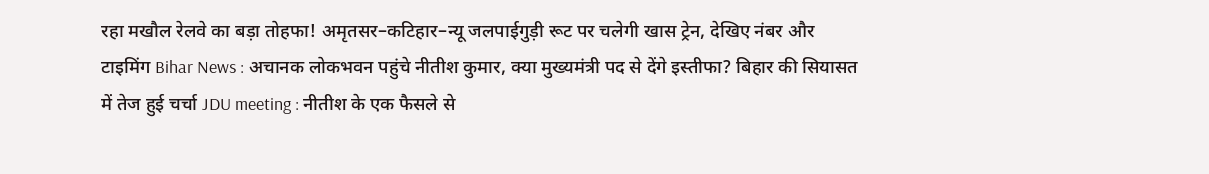रहा मखौल रेलवे का बड़ा तोहफा! अमृतसर–कटिहार–न्यू जलपाईगुड़ी रूट पर चलेगी खास ट्रेन, देखिए नंबर और टाइमिंग Bihar News : अचानक लोकभवन पहुंचे नीतीश कुमार, क्या मुख्यमंत्री पद से देंगे इस्तीफा? बिहार की सियासत में तेज हुई चर्चा JDU meeting : नीतीश के एक फैसले से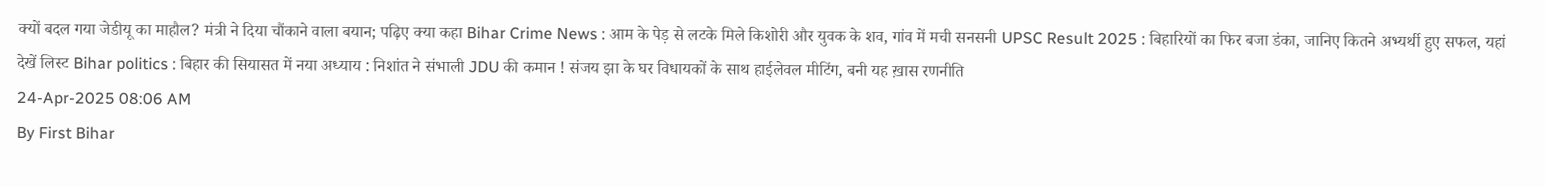क्यों बदल गया जेडीयू का माहौल? मंत्री ने दिया चौंकाने वाला बयान; पढ़िए क्या कहा Bihar Crime News : आम के पेड़ से लटके मिले किशोरी और युवक के शव, गांव में मची सनसनी UPSC Result 2025 : बिहारियों का फिर बजा डंका, जानिए कितने अभ्यर्थी हुए सफल, यहां देखें लिस्ट Bihar politics : बिहार की सियासत में नया अध्याय : निशांत ने संभाली JDU की कमान ! संजय झा के घर विधायकों के साथ हाईलेवल मीटिंग, बनी यह ख़ास रणनीति
24-Apr-2025 08:06 AM
By First Bihar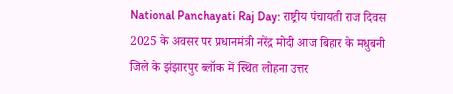National Panchayati Raj Day: राष्ट्रीय पंचायती राज दिवस 2025 के अवसर पर प्रधानमंत्री नरेंद्र मोदी आज बिहार के मधुबनी जिले के झंझारपुर ब्लॉक में स्थित लोहना उत्तर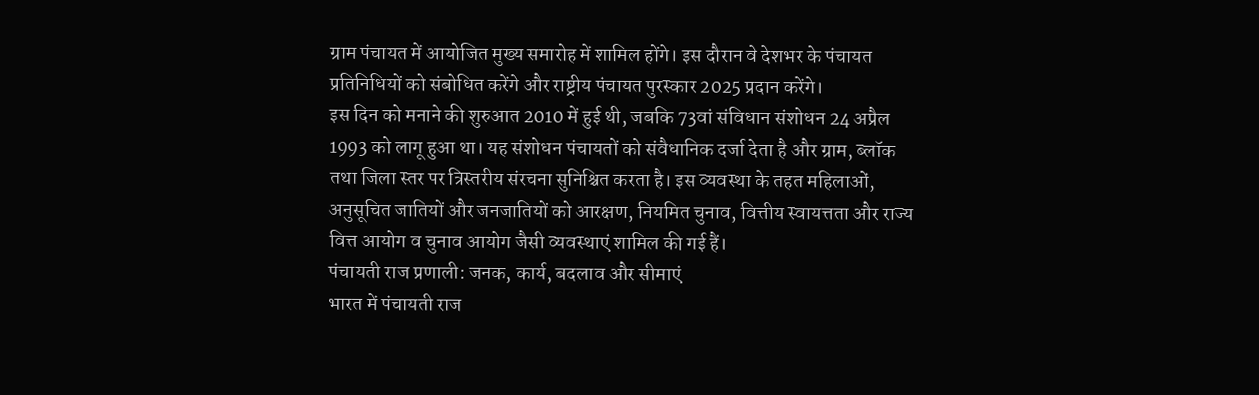ग्राम पंचायत में आयोजित मुख्य समारोह में शामिल होंगे। इस दौरान वे देशभर के पंचायत प्रतिनिधियों को संबोधित करेंगे और राष्ट्रीय पंचायत पुरस्कार 2025 प्रदान करेंगे।
इस दिन को मनाने की शुरुआत 2010 में हुई थी, जबकि 73वां संविधान संशोधन 24 अप्रैल 1993 को लागू हुआ था। यह संशोधन पंचायतों को संवैधानिक दर्जा देता है और ग्राम, ब्लॉक तथा जिला स्तर पर त्रिस्तरीय संरचना सुनिश्चित करता है। इस व्यवस्था के तहत महिलाओं, अनुसूचित जातियों और जनजातियों को आरक्षण, नियमित चुनाव, वित्तीय स्वायत्तता और राज्य वित्त आयोग व चुनाव आयोग जैसी व्यवस्थाएं शामिल की गई हैं।
पंचायती राज प्रणाली: जनक, कार्य, बदलाव और सीमाएं
भारत में पंचायती राज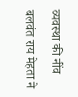व्यवस्था की नींव बलवंत राय मेहता ने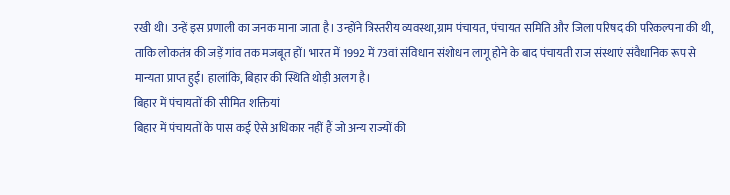रखी थी। उन्हें इस प्रणाली का जनक माना जाता है। उन्होंने त्रिस्तरीय व्यवस्था,ग्राम पंचायत, पंचायत समिति और जिला परिषद की परिकल्पना की थी, ताकि लोकतंत्र की जड़ें गांव तक मजबूत हों। भारत में 1992 में 73वां संविधान संशोधन लागू होने के बाद पंचायती राज संस्थाएं संवैधानिक रूप से मान्यता प्राप्त हुईं। हालांकि, बिहार की स्थिति थोड़ी अलग है।
बिहार में पंचायतों की सीमित शक्तियां
बिहार में पंचायतों के पास कई ऐसे अधिकार नहीं हैं जो अन्य राज्यों की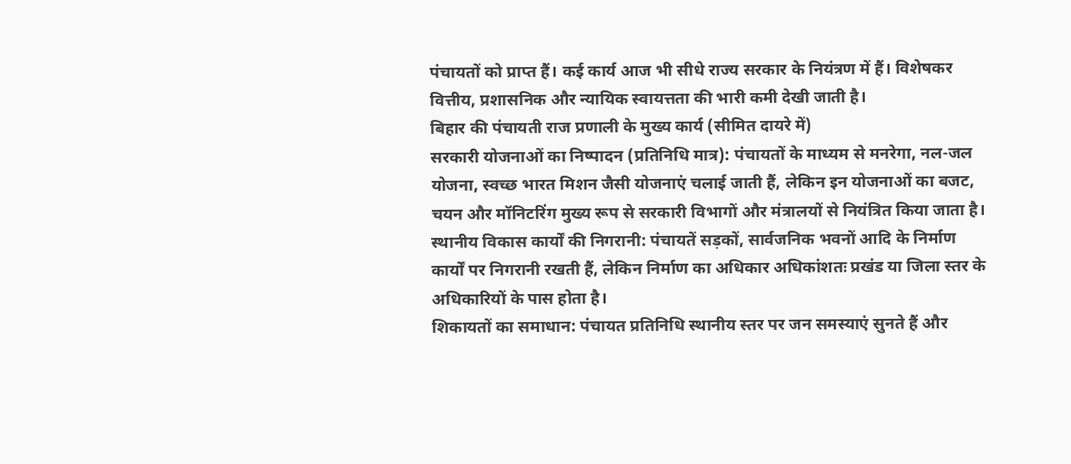पंचायतों को प्राप्त हैं। कई कार्य आज भी सीधे राज्य सरकार के नियंत्रण में हैं। विशेषकर वित्तीय, प्रशासनिक और न्यायिक स्वायत्तता की भारी कमी देखी जाती है।
बिहार की पंचायती राज प्रणाली के मुख्य कार्य (सीमित दायरे में)
सरकारी योजनाओं का निष्पादन (प्रतिनिधि मात्र): पंचायतों के माध्यम से मनरेगा, नल-जल योजना, स्वच्छ भारत मिशन जैसी योजनाएं चलाई जाती हैं, लेकिन इन योजनाओं का बजट, चयन और मॉनिटरिंग मुख्य रूप से सरकारी विभागों और मंत्रालयों से नियंत्रित किया जाता है।
स्थानीय विकास कार्यों की निगरानी: पंचायतें सड़कों, सार्वजनिक भवनों आदि के निर्माण कार्यों पर निगरानी रखती हैं, लेकिन निर्माण का अधिकार अधिकांशतः प्रखंड या जिला स्तर के अधिकारियों के पास होता है।
शिकायतों का समाधान: पंचायत प्रतिनिधि स्थानीय स्तर पर जन समस्याएं सुनते हैं और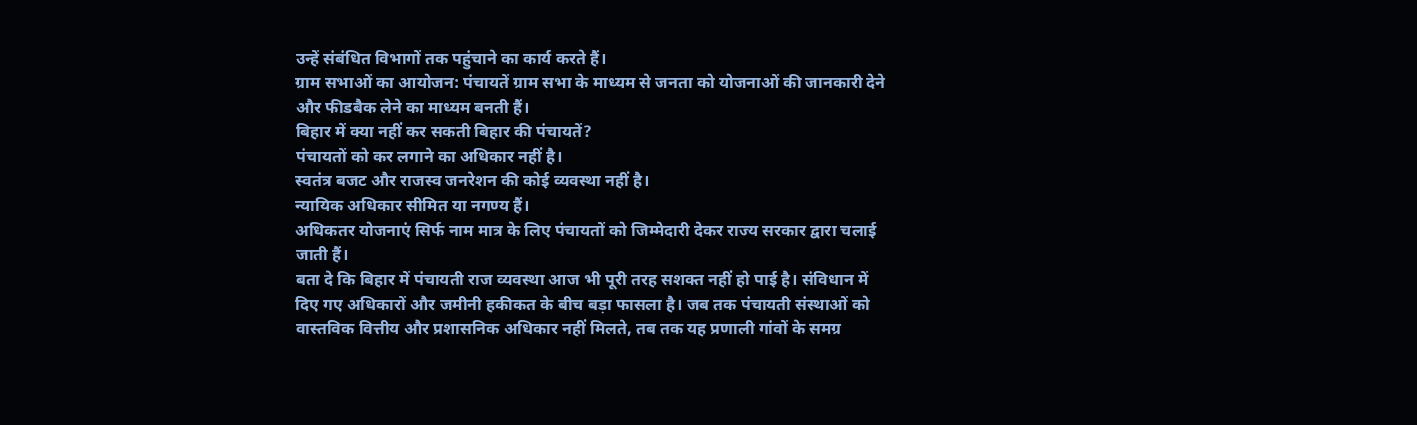उन्हें संबंधित विभागों तक पहुंचाने का कार्य करते हैं।
ग्राम सभाओं का आयोजन: पंचायतें ग्राम सभा के माध्यम से जनता को योजनाओं की जानकारी देने और फीडबैक लेने का माध्यम बनती हैं।
बिहार में क्या नहीं कर सकती बिहार की पंचायतें?
पंचायतों को कर लगाने का अधिकार नहीं है।
स्वतंत्र बजट और राजस्व जनरेशन की कोई व्यवस्था नहीं है।
न्यायिक अधिकार सीमित या नगण्य हैं।
अधिकतर योजनाएं सिर्फ नाम मात्र के लिए पंचायतों को जिम्मेदारी देकर राज्य सरकार द्वारा चलाई जाती हैं।
बता दे कि बिहार में पंचायती राज व्यवस्था आज भी पूरी तरह सशक्त नहीं हो पाई है। संविधान में दिए गए अधिकारों और जमीनी हकीकत के बीच बड़ा फासला है। जब तक पंचायती संस्थाओं को वास्तविक वित्तीय और प्रशासनिक अधिकार नहीं मिलते, तब तक यह प्रणाली गांवों के समग्र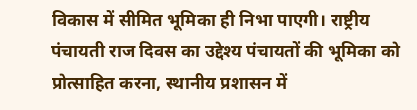विकास में सीमित भूमिका ही निभा पाएगी। राष्ट्रीय पंचायती राज दिवस का उद्देश्य पंचायतों की भूमिका को प्रोत्साहित करना, स्थानीय प्रशासन में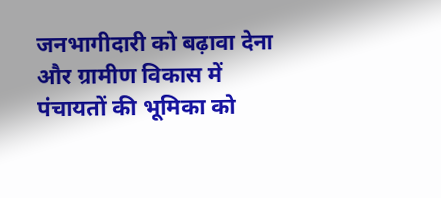जनभागीदारी को बढ़ावा देना और ग्रामीण विकास में पंचायतों की भूमिका को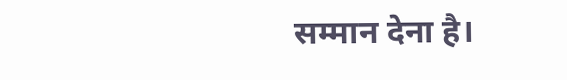सम्मान देना है।